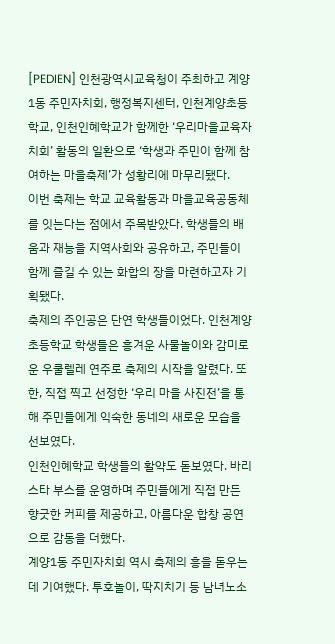[PEDIEN] 인천광역시교육청이 주최하고 계양1동 주민자치회, 행정복지센터, 인천계양초등학교, 인천인혜학교가 함께한 ‘우리마을교육자치회’ 활동의 일환으로 ‘학생과 주민이 함께 참여하는 마을축제’가 성황리에 마무리됐다.
이번 축제는 학교 교육활동과 마을교육공동체를 잇는다는 점에서 주목받았다. 학생들의 배움과 재능을 지역사회와 공유하고, 주민들이 함께 즐길 수 있는 화합의 장을 마련하고자 기획됐다.
축제의 주인공은 단연 학생들이었다. 인천계양초등학교 학생들은 흥겨운 사물놀이와 감미로운 우쿨렐레 연주로 축제의 시작을 알렸다. 또한, 직접 찍고 선정한 ‘우리 마을 사진전’을 통해 주민들에게 익숙한 동네의 새로운 모습을 선보였다.
인천인혜학교 학생들의 활약도 돋보였다. 바리스타 부스를 운영하며 주민들에게 직접 만든 향긋한 커피를 제공하고, 아름다운 합창 공연으로 감동을 더했다.
계양1동 주민자치회 역시 축제의 흥을 돋우는 데 기여했다. 투호놀이, 딱지치기 등 남녀노소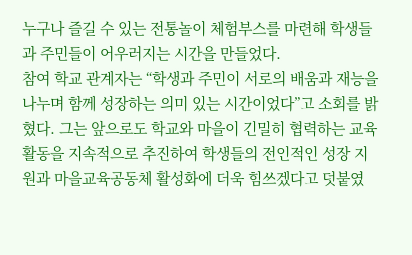누구나 즐길 수 있는 전통놀이 체험부스를 마련해 학생들과 주민들이 어우러지는 시간을 만들었다.
참여 학교 관계자는 “학생과 주민이 서로의 배움과 재능을 나누며 함께 성장하는 의미 있는 시간이었다”고 소회를 밝혔다. 그는 앞으로도 학교와 마을이 긴밀히 협력하는 교육 활동을 지속적으로 추진하여 학생들의 전인적인 성장 지원과 마을교육공동체 활성화에 더욱 힘쓰겠다고 덧붙였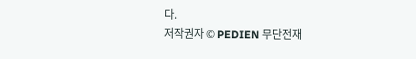다.
저작권자 © PEDIEN 무단전재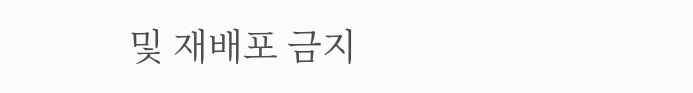및 재배포 금지